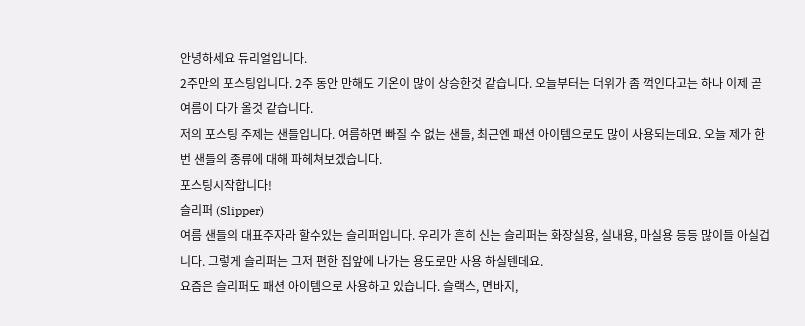안녕하세요 듀리얼입니다.
2주만의 포스팅입니다. 2주 동안 만해도 기온이 많이 상승한것 같습니다. 오늘부터는 더위가 좀 꺽인다고는 하나 이제 곧 여름이 다가 올것 같습니다.
저의 포스팅 주제는 샌들입니다. 여름하면 빠질 수 없는 샌들, 최근엔 패션 아이템으로도 많이 사용되는데요. 오늘 제가 한번 샌들의 종류에 대해 파헤쳐보겠습니다.
포스팅시작합니다!
슬리퍼 (Slipper)
여름 샌들의 대표주자라 할수있는 슬리퍼입니다. 우리가 흔히 신는 슬리퍼는 화장실용, 실내용, 마실용 등등 많이들 아실겁니다. 그렇게 슬리퍼는 그저 편한 집앞에 나가는 용도로만 사용 하실텐데요.
요즘은 슬리퍼도 패션 아이템으로 사용하고 있습니다. 슬랙스, 면바지,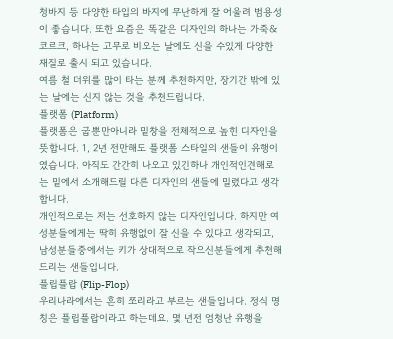청바지 등 다양한 타입의 바지에 무난하게 잘 어울려 범용성이 좋습니다. 또한 요즘은 똑같은 디자인의 하나는 가죽&코르크, 하나는 고무로 비오는 날에도 신을 수있게 다양한 재질로 출시 되고 있습니다.
여름 철 더위를 많이 타는 분께 추천하지만, 장기간 밖에 있는 날에는 신지 않는 것을 추천드립니다.
플랫폼 (Platform)
플랫폼은 굽뿐만아니라 밑창을 전체적으로 높힌 디자인을 뜻합니다. 1, 2년 전만해도 플랫폼 스타일의 샌들이 유행이 였습니다. 아직도 간간히 나오고 있긴하나 개인적인견해로는 밑에서 소개해드릴 다른 디자인의 샌들에 밀렸다고 생각합니다.
개인적으로는 저는 선호하지 않는 디자인입니다. 하지만 여성분들에게는 딱히 유행없이 잘 신을 수 있다고 생각되고, 남성분들중에서는 키가 상대적으로 작으신분들에게 추천해드리는 샌들입니다.
플립플랍 (Flip-Flop)
우리나라에서는 흔히 쪼리라고 부르는 샌들입니다. 정식 명칭은 플립플랍이라고 하는데요. 몇 년전 엄청난 유행을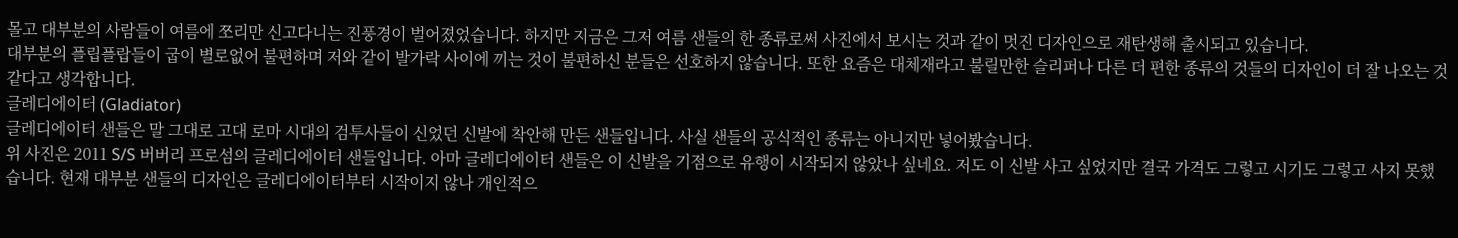몰고 대부분의 사람들이 여름에 쪼리만 신고다니는 진풍경이 벌어졌었습니다. 하지만 지금은 그저 여름 샌들의 한 종류로써 사진에서 보시는 것과 같이 멋진 디자인으로 재탄생해 출시되고 있습니다.
대부분의 플립플랍들이 굽이 별로없어 불편하며 저와 같이 발가락 사이에 끼는 것이 불편하신 분들은 선호하지 않습니다. 또한 요즘은 대체재라고 불릴만한 슬리퍼나 다른 더 편한 종류의 것들의 디자인이 더 잘 나오는 것같다고 생각합니다.
글레디에이터 (Gladiator)
글레디에이터 샌들은 말 그대로 고대 로마 시대의 검투사들이 신었던 신발에 착안해 만든 샌들입니다. 사실 샌들의 공식적인 종류는 아니지만 넣어봤습니다.
위 사진은 2011 S/S 버버리 프로섬의 글레디에이터 샌들입니다. 아마 글레디에이터 샌들은 이 신발을 기점으로 유행이 시작되지 않았나 싶네요. 저도 이 신발 사고 싶었지만 결국 가격도 그렇고 시기도 그렇고 사지 못했습니다. 현재 대부분 샌들의 디자인은 글레디에이터부터 시작이지 않나 개인적으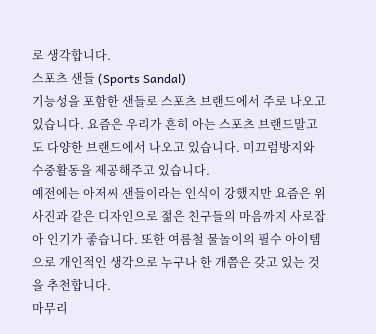로 생각합니다.
스포츠 샌들 (Sports Sandal)
기능성을 포함한 샌들로 스포츠 브랜드에서 주로 나오고 있습니다. 요즘은 우리가 흔히 아는 스포츠 브랜드말고도 다양한 브랜드에서 나오고 있습니다. 미끄럼방지와 수중활동을 제공해주고 있습니다.
예전에는 아저씨 샌들이라는 인식이 강했지만 요즘은 위 사진과 같은 디자인으로 젊은 친구들의 마음까지 사로잡아 인기가 좋습니다. 또한 여름철 물놀이의 필수 아이템으로 개인적인 생각으로 누구나 한 개쯤은 갖고 있는 것을 추천합니다.
마무리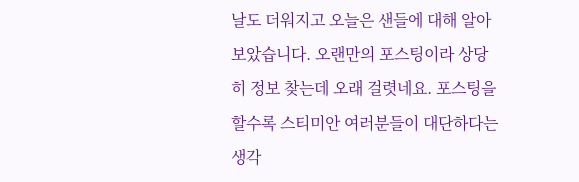날도 더워지고 오늘은 샌들에 대해 알아 보았습니다. 오랜만의 포스팅이라 상당히 정보 찾는데 오래 걸렷네요. 포스팅을 할수록 스티미안 여러분들이 대단하다는 생각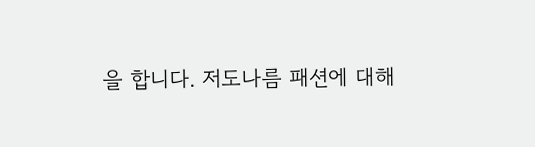을 합니다. 저도나름 패션에 대해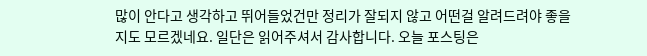많이 안다고 생각하고 뛰어들었건만 정리가 잘되지 않고 어떤걸 알려드려야 좋을지도 모르겠네요. 일단은 읽어주셔서 감사합니다. 오늘 포스팅은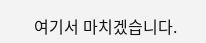여기서 마치겠습니다.